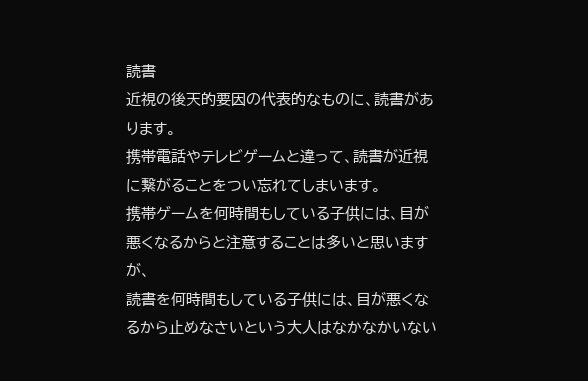読書
近視の後天的要因の代表的なものに、読書があります。
携帯電話やテレビゲームと違って、読書が近視に繋がることをつい忘れてしまいます。
携帯ゲームを何時間もしている子供には、目が悪くなるからと注意することは多いと思いますが、
読書を何時間もしている子供には、目が悪くなるから止めなさいという大人はなかなかいない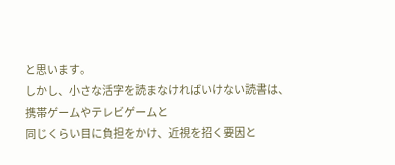と思います。
しかし、小さな活字を読まなければいけない読書は、携帯ゲームやテレビゲームと
同じくらい目に負担をかけ、近視を招く要因と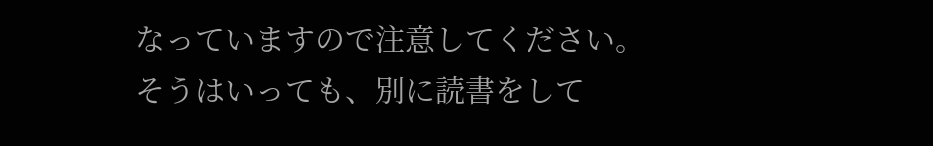なっていますので注意してください。
そうはいっても、別に読書をして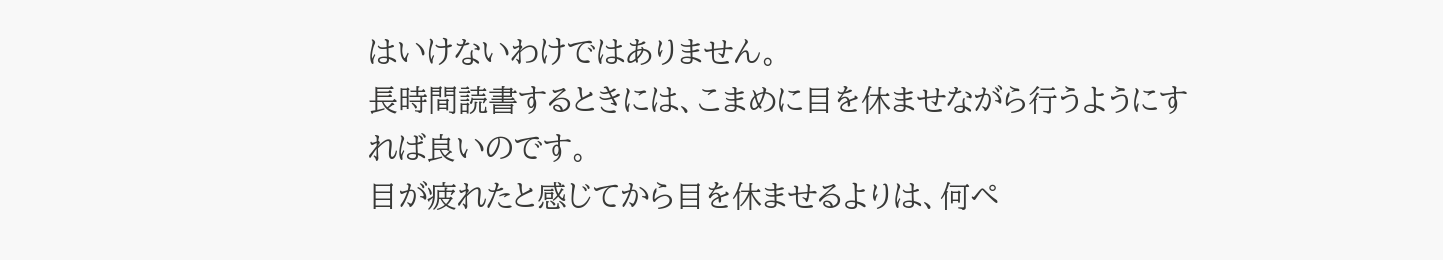はいけないわけではありません。
長時間読書するときには、こまめに目を休ませながら行うようにすれば良いのです。
目が疲れたと感じてから目を休ませるよりは、何ペ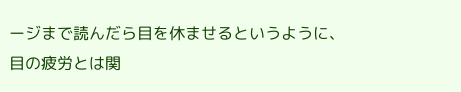ージまで読んだら目を休ませるというように、
目の疲労とは関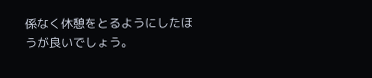係なく休憩をとるようにしたほうが良いでしょう。